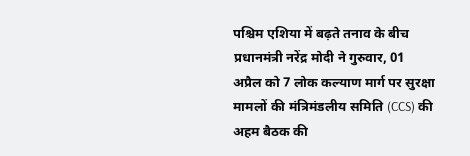पश्चिम एशिया में बढ़ते तनाव के बीच प्रधानमंत्री नरेंद्र मोदी ने गुरुवार, 01 अप्रैल को 7 लोक कल्याण मार्ग पर सुरक्षा मामलों की मंत्रिमंडलीय समिति (CCS) की अहम बैठक की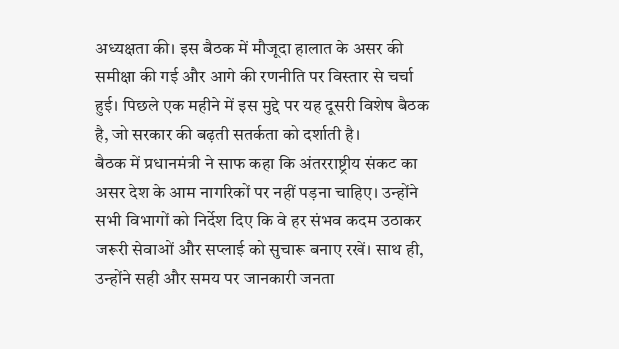अध्यक्षता की। इस बैठक में मौजूदा हालात के असर की समीक्षा की गई और आगे की रणनीति पर विस्तार से चर्चा हुई। पिछले एक महीने में इस मुद्दे पर यह दूसरी विशेष बैठक है, जो सरकार की बढ़ती सतर्कता को दर्शाती है।
बैठक में प्रधानमंत्री ने साफ कहा कि अंतरराष्ट्रीय संकट का असर देश के आम नागरिकों पर नहीं पड़ना चाहिए। उन्होंने सभी विभागों को निर्देश दिए कि वे हर संभव कदम उठाकर जरूरी सेवाओं और सप्लाई को सुचारू बनाए रखें। साथ ही, उन्होंने सही और समय पर जानकारी जनता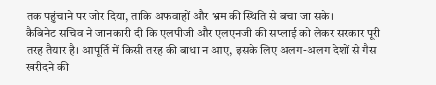तक पहुंचाने पर जोर दिया, ताकि अफवाहों और भ्रम की स्थिति से बचा जा सके।
कैबिनेट सचिव ने जानकारी दी कि एलपीजी और एलएनजी की सप्लाई को लेकर सरकार पूरी तरह तैयार है। आपूर्ति में किसी तरह की बाधा न आए, इसके लिए अलग-अलग देशों से गैस खरीदने की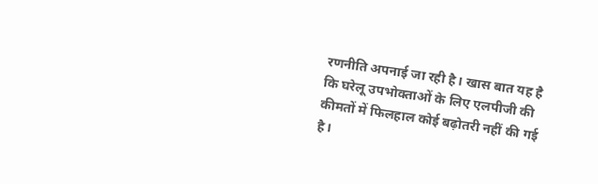रणनीति अपनाई जा रही है। खास बात यह है कि घरेलू उपभोक्ताओं के लिए एलपीजी की कीमतों में फिलहाल कोई बढ़ोतरी नहीं की गई है।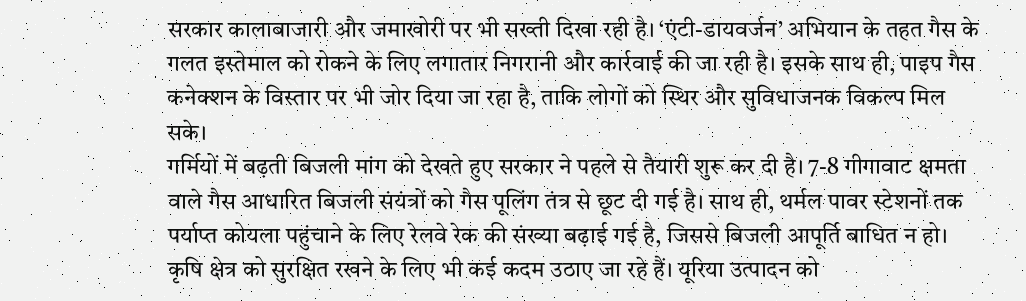सरकार कालाबाजारी और जमाखोरी पर भी सख्ती दिखा रही है। ‘एंटी-डायवर्जन’ अभियान के तहत गैस के गलत इस्तेमाल को रोकने के लिए लगातार निगरानी और कार्रवाई की जा रही है। इसके साथ ही, पाइप गैस कनेक्शन के विस्तार पर भी जोर दिया जा रहा है, ताकि लोगों को स्थिर और सुविधाजनक विकल्प मिल सके।
गर्मियों में बढ़ती बिजली मांग को देखते हुए सरकार ने पहले से तैयारी शुरू कर दी है। 7-8 गीगावाट क्षमता वाले गैस आधारित बिजली संयंत्रों को गैस पूलिंग तंत्र से छूट दी गई है। साथ ही, थर्मल पावर स्टेशनों तक पर्याप्त कोयला पहुंचाने के लिए रेलवे रेक की संख्या बढ़ाई गई है, जिससे बिजली आपूर्ति बाधित न हो।
कृषि क्षेत्र को सुरक्षित रखने के लिए भी कई कदम उठाए जा रहे हैं। यूरिया उत्पादन को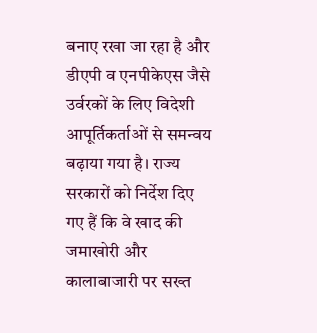बनाए रखा जा रहा है और डीएपी व एनपीकेएस जैसे उर्वरकों के लिए विदेशी आपूर्तिकर्ताओं से समन्वय बढ़ाया गया है। राज्य सरकारों को निर्देश दिए गए हैं कि वे खाद की जमाखोरी और कालाबाजारी पर सख्त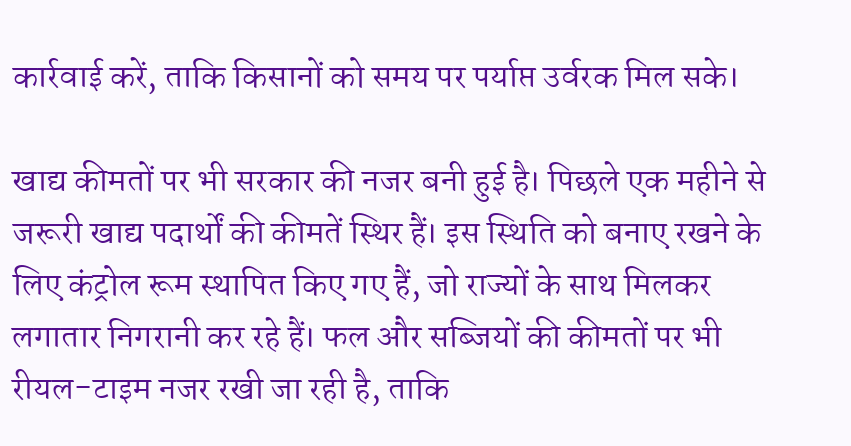कार्रवाई करें, ताकि किसानों को समय पर पर्याप्त उर्वरक मिल सके।

खाद्य कीमतों पर भी सरकार की नजर बनी हुई है। पिछले एक महीने से जरूरी खाद्य पदार्थों की कीमतें स्थिर हैं। इस स्थिति को बनाए रखने के लिए कंट्रोल रूम स्थापित किए गए हैं, जो राज्यों के साथ मिलकर लगातार निगरानी कर रहे हैं। फल और सब्जियों की कीमतों पर भी रीयल-टाइम नजर रखी जा रही है, ताकि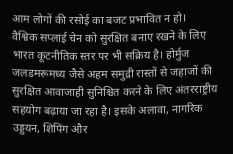आम लोगों की रसोई का बजट प्रभावित न हो।
वैश्विक सप्लाई चेन को सुरक्षित बनाए रखने के लिए भारत कूटनीतिक स्तर पर भी सक्रिय है। होर्मुज जलडमरूमध्य जैसे अहम समुद्री रास्तों से जहाजों की सुरक्षित आवाजाही सुनिश्चित करने के लिए अंतरराष्ट्रीय सहयोग बढ़ाया जा रहा है। इसके अलावा, नागरिक उड्डयन, शिपिंग और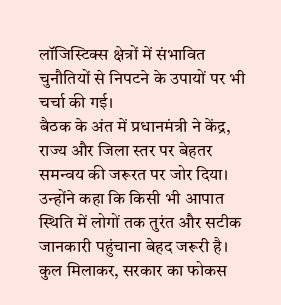लॉजिस्टिक्स क्षेत्रों में संभावित चुनौतियों से निपटने के उपायों पर भी चर्चा की गई।
बैठक के अंत में प्रधानमंत्री ने केंद्र, राज्य और जिला स्तर पर बेहतर समन्वय की जरूरत पर जोर दिया। उन्होंने कहा कि किसी भी आपात स्थिति में लोगों तक तुरंत और सटीक जानकारी पहुंचाना बेहद जरूरी है। कुल मिलाकर, सरकार का फोकस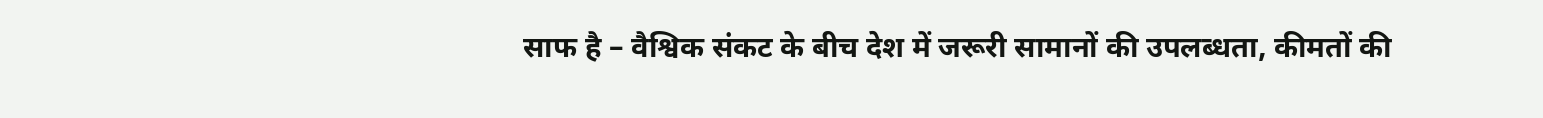साफ है – वैश्विक संकट के बीच देश में जरूरी सामानों की उपलब्धता, कीमतों की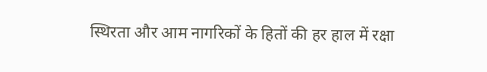स्थिरता और आम नागरिकों के हितों की हर हाल में रक्षा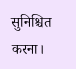सुनिश्चित करना।